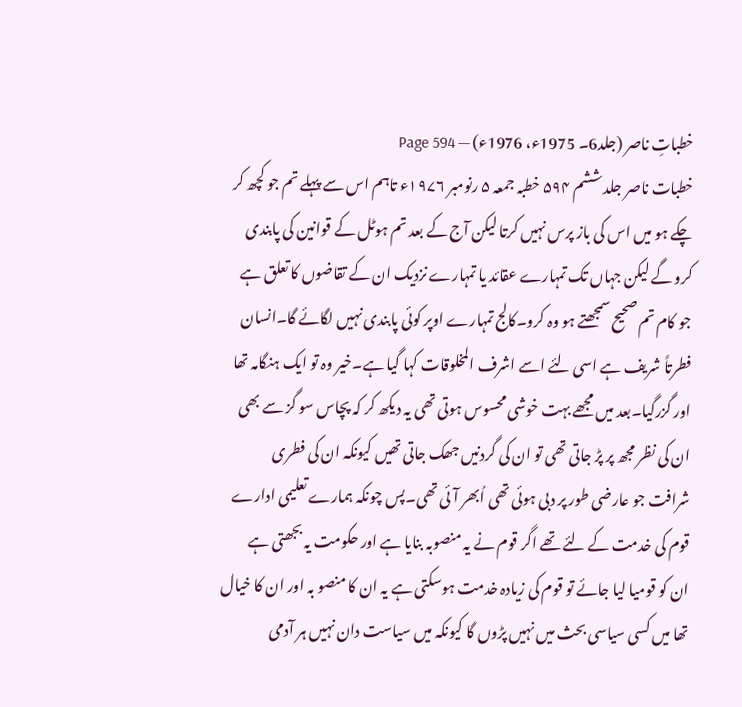خطباتِ ناصر (جلد6۔ 1975ء، 1976ء) — Page 594
خطبات ناصر جلد ششم ۵۹۴ خطبہ جمعہ ۵ رنومبر ۱۹۷۶ء تاہم اس سے پہلے تم جو کچھ کر چکے ہو میں اس کی باز پرس نہیں کرتا لیکن آج کے بعد تم ہوٹل کے قوانین کی پابندی کرو گے لیکن جہاں تک تمہارے عقائد یا تمہارے نزدیک ان کے تقاضوں کا تعلق ہے جو کام تم صحیح سمجھتے ہو وہ کرو۔کالج تمہارے اوپر کوئی پابندی نہیں لگائے گا۔انسان فطرتاً شریف ہے اسی لئے اسے اشرف المخلوقات کہا گیا ہے۔خیر وہ تو ایک ہنگامہ تھا اور گزرگیا۔بعد میں مجھے بہت خوشی محسوس ہوتی تھی یہ دیکھ کر کہ پچاس سو گز سے بھی ان کی نظر مجھ پر پڑ جاتی تھی تو ان کی گردنیں جھک جاتی تھیں کیونکہ ان کی فطری شرافت جو عارضی طور پر دبی ہوئی تھی اُبھر آئی تھی۔پس چونکہ ہمارے تعلیمی ادارے قوم کی خدمت کے لئے تھے اگر قوم نے یہ منصوبہ بنایا ہے اور حکومت یہ بجھتی ہے ان کو قومیا لیا جائے تو قوم کی زیادہ خدمت ہوسکتی ہے یہ ان کا منصو بہ اور ان کا خیال تھا میں کسی سیاسی بحث میں نہیں پڑوں گا کیونکہ میں سیاست دان نہیں ہر آدمی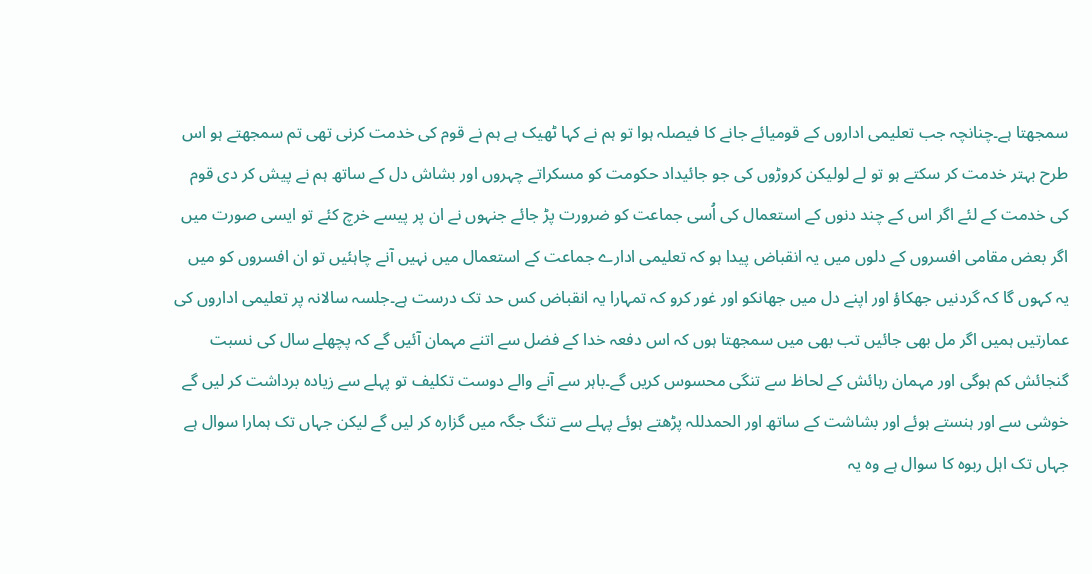سمجھتا ہے۔چنانچہ جب تعلیمی اداروں کے قومیائے جانے کا فیصلہ ہوا تو ہم نے کہا ٹھیک ہے ہم نے قوم کی خدمت کرنی تھی تم سمجھتے ہو اس طرح بہتر خدمت کر سکتے ہو تو لے لولیکن کروڑوں کی جو جائیداد حکومت کو مسکراتے چہروں اور بشاش دل کے ساتھ ہم نے پیش کر دی قوم کی خدمت کے لئے اگر اس کے چند دنوں کے استعمال کی اُسی جماعت کو ضرورت پڑ جائے جنہوں نے ان پر پیسے خرچ کئے تو ایسی صورت میں اگر بعض مقامی افسروں کے دلوں میں یہ انقباض پیدا ہو کہ تعلیمی ادارے جماعت کے استعمال میں نہیں آنے چاہئیں تو ان افسروں کو میں یہ کہوں گا کہ گردنیں جھکاؤ اور اپنے دل میں جھانکو اور غور کرو کہ تمہارا یہ انقباض کس حد تک درست ہے۔جلسہ سالانہ پر تعلیمی اداروں کی عمارتیں ہمیں اگر مل بھی جائیں تب بھی میں سمجھتا ہوں کہ اس دفعہ خدا کے فضل سے اتنے مہمان آئیں گے کہ پچھلے سال کی نسبت گنجائش کم ہوگی اور مہمان رہائش کے لحاظ سے تنگی محسوس کریں گے۔باہر سے آنے والے دوست تکلیف تو پہلے سے زیادہ برداشت کر لیں گے خوشی سے اور ہنستے ہوئے اور بشاشت کے ساتھ اور الحمدللہ پڑھتے ہوئے پہلے سے تنگ جگہ میں گزارہ کر لیں گے لیکن جہاں تک ہمارا سوال ہے جہاں تک اہل ربوہ کا سوال ہے وہ یہ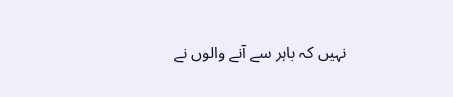نہیں کہ باہر سے آنے والوں نے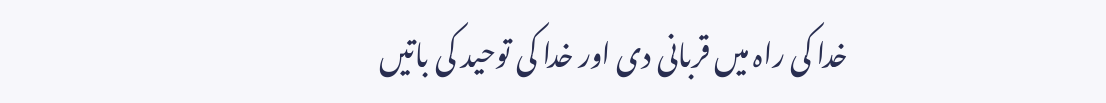خدا کی راہ میں قربانی دی اور خدا کی توحید کی باتیں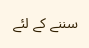سننے کے لئے